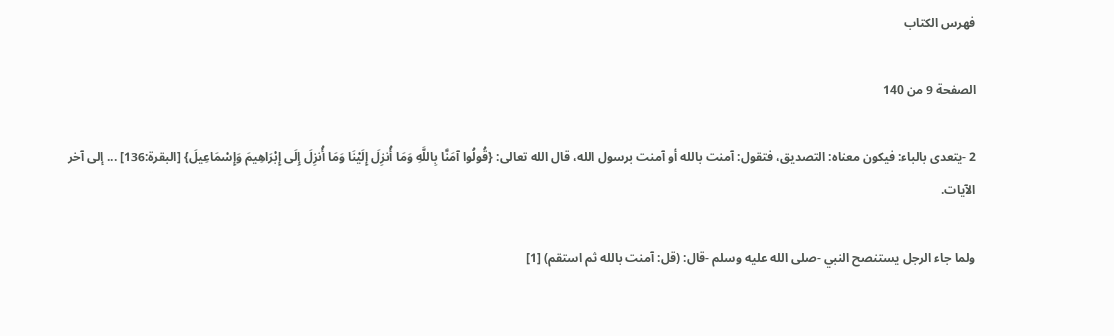فهرس الكتاب

الصفحة 9 من 140

2 -يتعدى بالباء: فيكون معناه: التصديق، فتقول: آمنت بالله أو آمنت برسول الله، قال الله تعالى: {قُولُوا آمَنَّا بِاللَّهِ وَمَا أُنزِلَ إِلَيْنَا وَمَا أُنزِلَ إِلَى إِبْرَاهِيمَ وَإِسْمَاعِيلَ} [البقرة:136] ... إلى آخر الآيات.

ولما جاء الرجل يستنصح النبي -صلى الله عليه وسلم -قال: (قل: آمنت بالله ثم استقم) [1]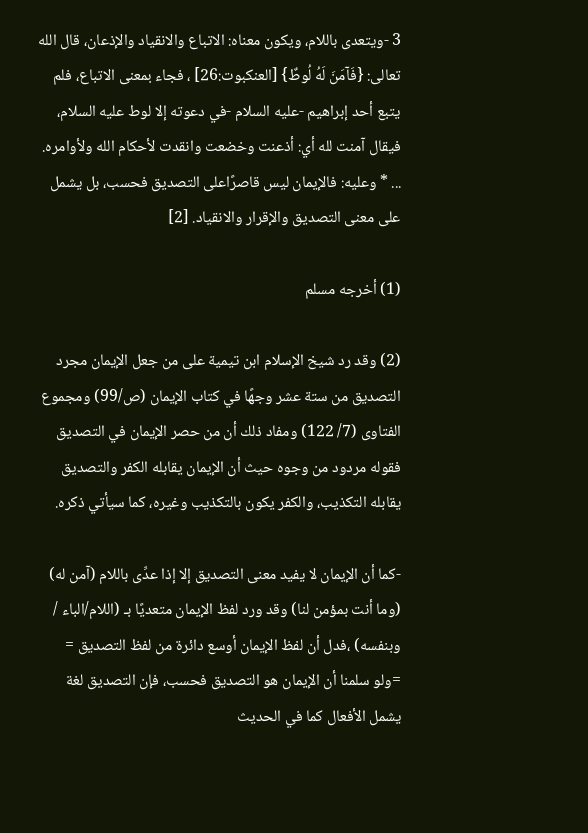3 -ويتعدى باللام، ويكون معناه: الاتباع والانقياد والإذعان، قال الله تعالى: {فَآمَنَ لَهُ لُوطٌ} [العنكبوت:26] ، فجاء بمعنى الاتباع، فلم يتبع أحد إبراهيم -عليه السلام -في دعوته إلا لوط عليه السلام، فيقال آمنت لله أي: أذعنت وخضعت وانقدت لأحكام الله ولأوامره. ... * وعليه: فالإيمان ليس قاصرًاعلى التصديق فحسب، بل يشمل على معنى التصديق والإقرار والانقياد. [2]

(1) أخرجه مسلم

(2) وقد رد شيخ الإسلام ابن تيمية على من جعل الإيمان مجرد التصديق من ستة عشر وجهًا في كتاب الإيمان (ص/99) ومجموع الفتاوى (7/ 122) ومفاد ذلك أن من حصر الإيمان في التصديق فقوله مردود من وجوه حيث أن الإيمان يقابله الكفر والتصديق يقابله التكذيب، والكفر يكون بالتكذيب وغيره، كما سيأتي ذكره.

-كما أن الإيمان لا يفيد معنى التصديق إلا إذا عدِّى باللام (آمن له) (وما أنت بمؤمن لنا) وقد ورد لفظ الإيمان متعديًا بـ (اللام/الباء / وبنفسه) ،فدل أن لفظ الإيمان أوسع دائرة من لفظ التصديق = =ولو سلمنا أن الإيمان هو التصديق فحسب، فإن التصديق لغة يشمل الأفعال كما في الحديث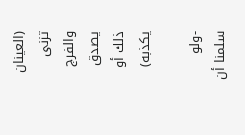(العينان تزنى والفرج يصدق ذلك أو يكذبه)

-ولو سلمنا أن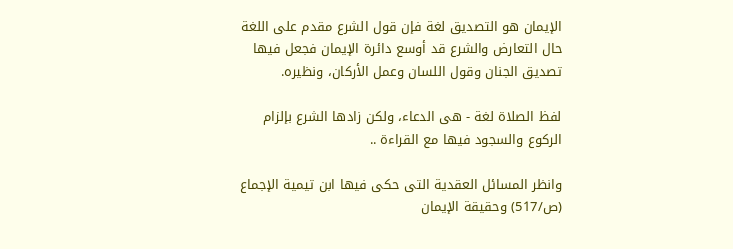الإيمان هو التصديق لغة فإن قول الشرع مقدم على اللغة حال التعارض والشرع قد أوسع دائرة الإيمان فجعل فيها تصديق الجنان وقول اللسان وعمل الأركان، ونظيره.

لفظ الصلاة لغة - هى الدعاء، ولكن زادها الشرع بإلزام الركوع والسجود فيها مع القراءة ..

وانظر المسائل العقدية التى حكى فيها ابن تيمية الإجماع (ص/517) وحقيقة الإيمان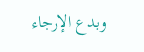وبدع الإرجاء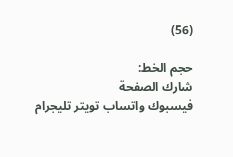(56)

حجم الخط:
شارك الصفحة
فيسبوك واتساب تويتر تليجرام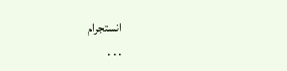انستجرام
. . .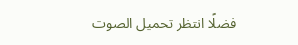فضلًا انتظر تحميل الصوت